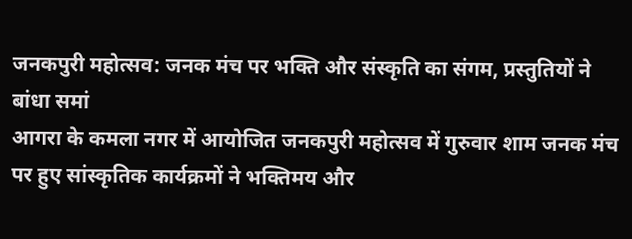जनकपुरी महोत्सव: जनक मंच पर भक्ति और संस्कृति का संगम, प्रस्तुतियों ने बांधा समां
आगरा के कमला नगर में आयोजित जनकपुरी महोत्सव में गुरुवार शाम जनक मंच पर हुए सांस्कृतिक कार्यक्रमों ने भक्तिमय और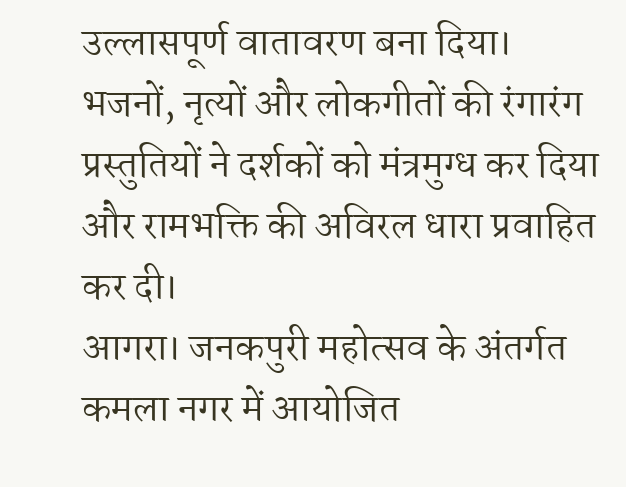उल्लासपूर्ण वातावरण बना दिया। भजनों, नृत्यों और लोकगीतों की रंगारंग प्रस्तुतियों ने दर्शकों को मंत्रमुग्ध कर दिया और रामभक्ति की अविरल धारा प्रवाहित कर दी।
आगरा। जनकपुरी महोत्सव के अंतर्गत कमला नगर में आयोजित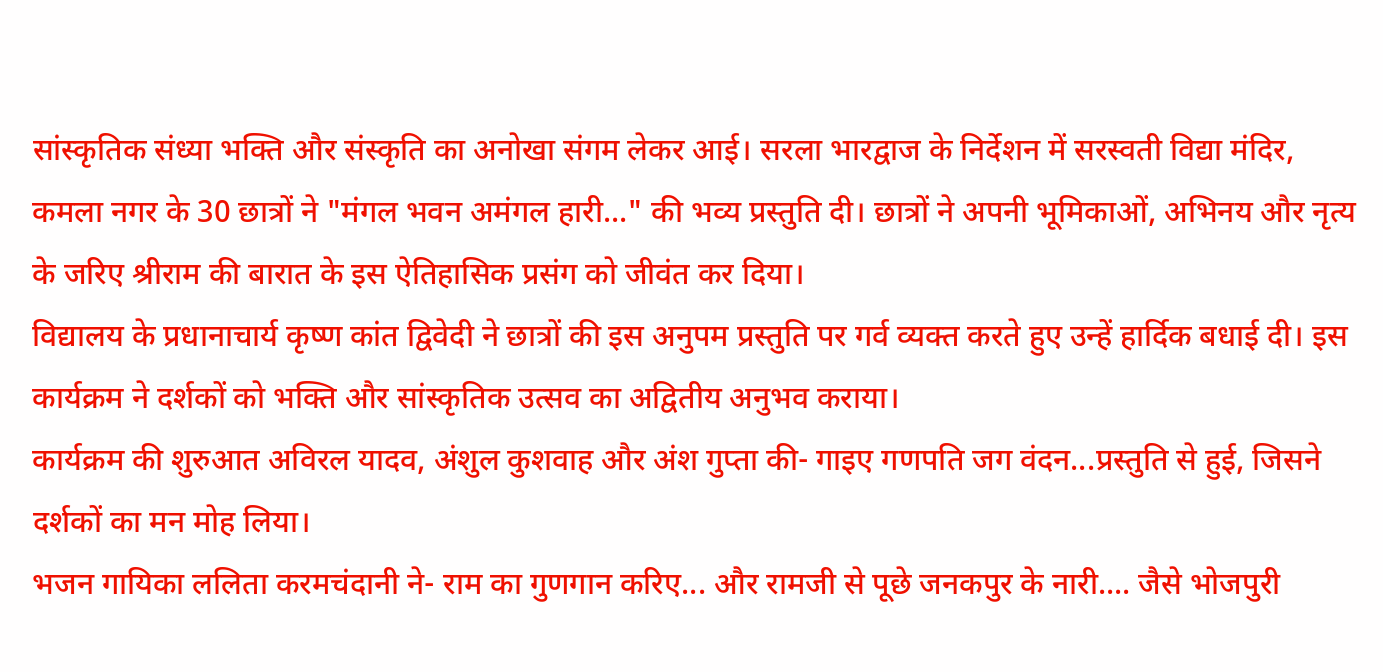सांस्कृतिक संध्या भक्ति और संस्कृति का अनोखा संगम लेकर आई। सरला भारद्वाज के निर्देशन में सरस्वती विद्या मंदिर, कमला नगर के 30 छात्रों ने "मंगल भवन अमंगल हारी..." की भव्य प्रस्तुति दी। छात्रों ने अपनी भूमिकाओं, अभिनय और नृत्य के जरिए श्रीराम की बारात के इस ऐतिहासिक प्रसंग को जीवंत कर दिया।
विद्यालय के प्रधानाचार्य कृष्ण कांत द्विवेदी ने छात्रों की इस अनुपम प्रस्तुति पर गर्व व्यक्त करते हुए उन्हें हार्दिक बधाई दी। इस कार्यक्रम ने दर्शकों को भक्ति और सांस्कृतिक उत्सव का अद्वितीय अनुभव कराया।
कार्यक्रम की शुरुआत अविरल यादव, अंशुल कुशवाह और अंश गुप्ता की- गाइए गणपति जग वंदन...प्रस्तुति से हुई, जिसने दर्शकों का मन मोह लिया।
भजन गायिका ललिता करमचंदानी ने- राम का गुणगान करिए... और रामजी से पूछे जनकपुर के नारी.... जैसे भोजपुरी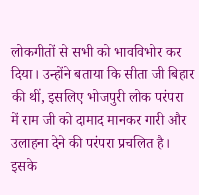लोकगीतों से सभी को भावविभोर कर दिया। उन्होंने बताया कि सीता जी बिहार की थीं, इसलिए भोजपुरी लोक परंपरा में राम जी को दामाद मानकर गारी और उलाहना देने की परंपरा प्रचलित है।
इसके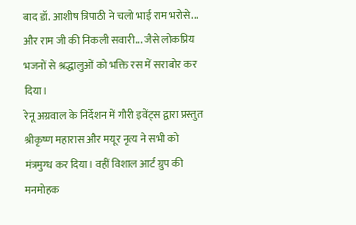बाद डॉ. आशीष त्रिपाठी ने चलो भाई राम भरोसे... और राम जी की निकली सवारी... जैसे लोकप्रिय भजनों से श्रद्धालुओं को भक्ति रस में सराबोर कर दिया।
रेनू अग्रवाल के निर्देशन में गौरी इवेंट्स द्वारा प्रस्तुत श्रीकृष्ण महारास और मयूर नृत्य ने सभी को मंत्रमुग्ध कर दिया। वहीं विशाल आर्ट ग्रुप की मनमोहक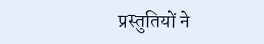प्रस्तुतियों ने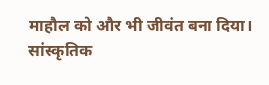माहौल को और भी जीवंत बना दिया।
सांस्कृतिक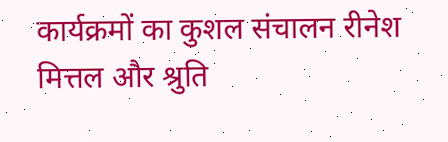कार्यक्रमों का कुशल संचालन रीनेश मित्तल और श्रुति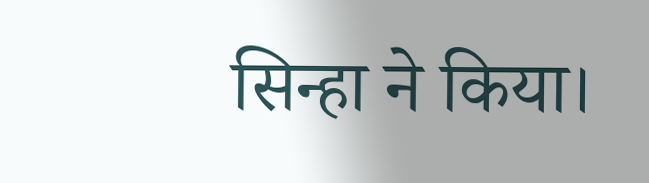सिन्हा ने किया।